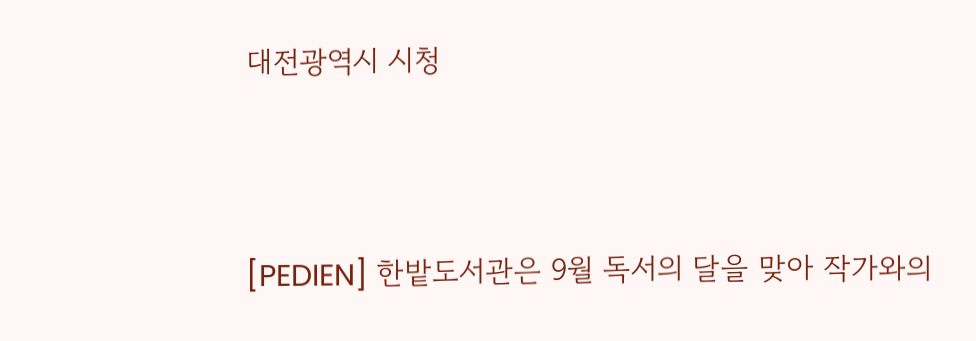대전광역시 시청



[PEDIEN] 한밭도서관은 9월 독서의 달을 맞아 작가와의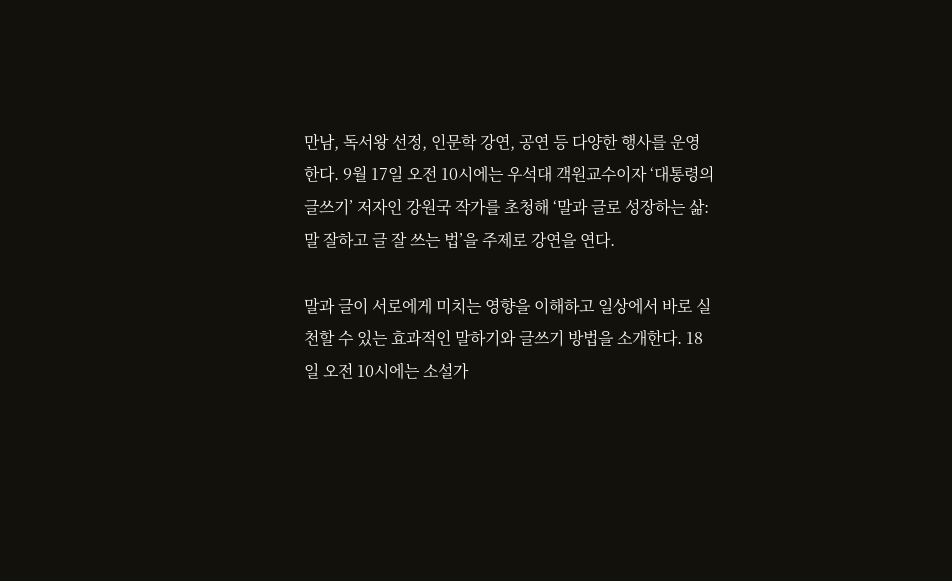만남, 독서왕 선정, 인문학 강연, 공연 등 다양한 행사를 운영한다. 9월 17일 오전 10시에는 우석대 객원교수이자 ‘대통령의 글쓰기’ 저자인 강원국 작가를 초청해 ‘말과 글로 성장하는 삶: 말 잘하고 글 잘 쓰는 법’을 주제로 강연을 연다.

말과 글이 서로에게 미치는 영향을 이해하고 일상에서 바로 실천할 수 있는 효과적인 말하기와 글쓰기 방법을 소개한다. 18일 오전 10시에는 소설가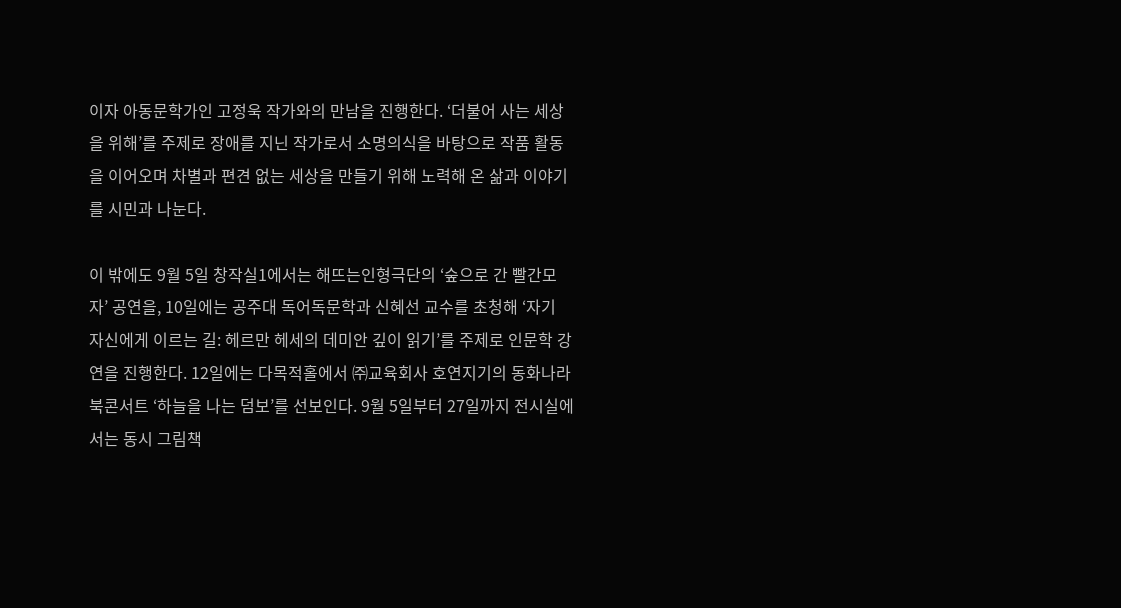이자 아동문학가인 고정욱 작가와의 만남을 진행한다. ‘더불어 사는 세상을 위해’를 주제로 장애를 지닌 작가로서 소명의식을 바탕으로 작품 활동을 이어오며 차별과 편견 없는 세상을 만들기 위해 노력해 온 삶과 이야기를 시민과 나눈다.

이 밖에도 9월 5일 창작실1에서는 해뜨는인형극단의 ‘숲으로 간 빨간모자’ 공연을, 10일에는 공주대 독어독문학과 신혜선 교수를 초청해 ‘자기 자신에게 이르는 길: 헤르만 헤세의 데미안 깊이 읽기’를 주제로 인문학 강연을 진행한다. 12일에는 다목적홀에서 ㈜교육회사 호연지기의 동화나라 북콘서트 ‘하늘을 나는 덤보’를 선보인다. 9월 5일부터 27일까지 전시실에서는 동시 그림책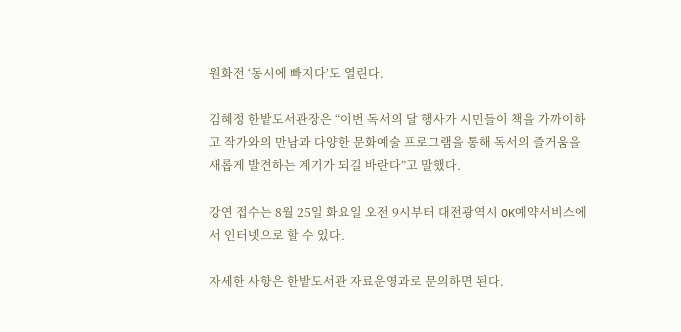원화전 ‘동시에 빠지다’도 열린다.

김혜정 한밭도서관장은 “이번 독서의 달 행사가 시민들이 책을 가까이하고 작가와의 만남과 다양한 문화예술 프로그램을 통해 독서의 즐거움을 새롭게 발견하는 계기가 되길 바란다”고 말했다.

강연 접수는 8월 25일 화요일 오전 9시부터 대전광역시 OK예약서비스에서 인터넷으로 할 수 있다.

자세한 사항은 한밭도서관 자료운영과로 문의하면 된다.